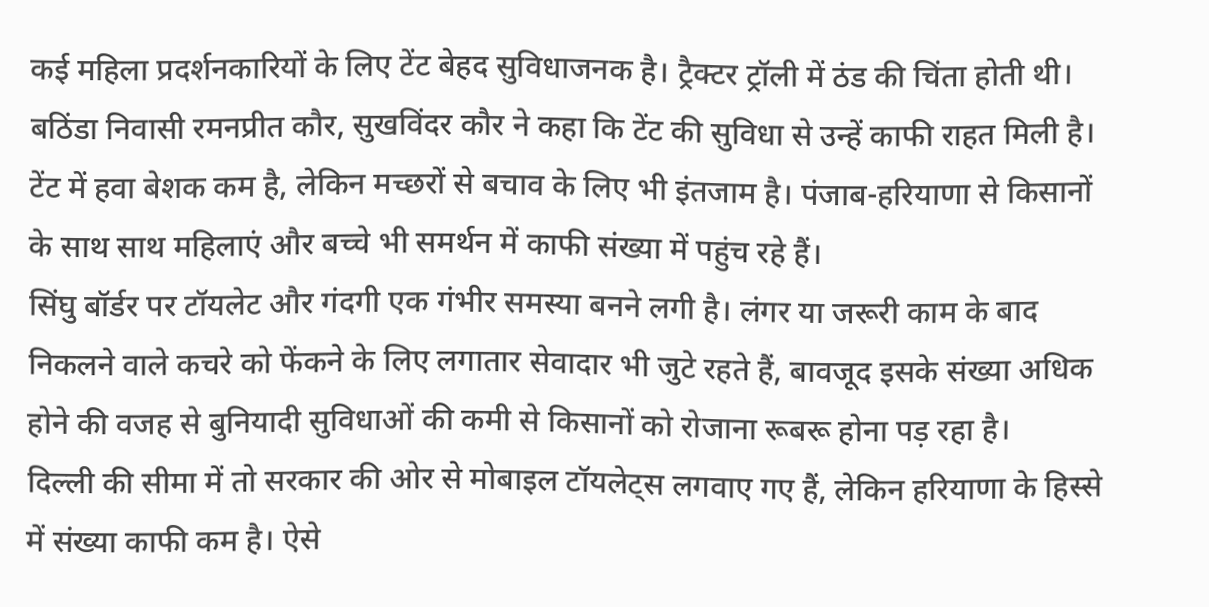कई महिला प्रदर्शनकारियों के लिए टेंट बेहद सुविधाजनक है। ट्रैक्टर ट्रॉली में ठंड की चिंता होती थी। बठिंडा निवासी रमनप्रीत कौर, सुखविंदर कौर ने कहा कि टेंट की सुविधा से उन्हें काफी राहत मिली है। टेंट में हवा बेशक कम है, लेकिन मच्छरों से बचाव के लिए भी इंतजाम है। पंजाब-हरियाणा से किसानों के साथ साथ महिलाएं और बच्चे भी समर्थन में काफी संख्या में पहुंच रहे हैं।
सिंघु बॉर्डर पर टॉयलेट और गंदगी एक गंभीर समस्या बनने लगी है। लंगर या जरूरी काम के बाद निकलने वाले कचरे को फेंकने के लिए लगातार सेवादार भी जुटे रहते हैं, बावजूद इसके संख्या अधिक होने की वजह से बुनियादी सुविधाओं की कमी से किसानों को रोजाना रूबरू होना पड़ रहा है।
दिल्ली की सीमा में तो सरकार की ओर से मोबाइल टॉयलेट्स लगवाए गए हैं, लेकिन हरियाणा के हिस्से में संख्या काफी कम है। ऐसे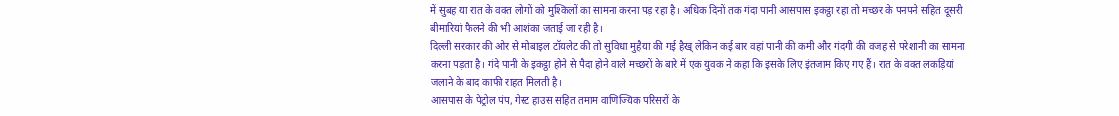में सुबह या रात के वक्त लोगों को मुश्किलों का सामना करना पड़ रहा है। अधिक दिनों तक गंदा पानी आसपास इकट्ठा रहा तो मच्छर के पनपने सहित दूसरी बीमारियां फैलने की भी आशंका जताई जा रही है।
दिल्ली सरकार की ओर से मोबाइल टॉयलेट की तो सुविधा मुहैया की गई हैख् लेकिन कई बार वहां पानी की कमी और गंदगी की वजह से परेशानी का सामना करना पड़ता है। गंदे पानी के इकट्ठा होने से पैदा होने वाले मच्छरों के बारे में एक युवक ने कहा कि इसके लिए इंतजाम किए गए हैं। रात के वक्त लकड़ियां जलाने के बाद काफी राहत मिलती है।
आसपास के पेट्रोल पंप, गेस्ट हाउस सहित तमाम वाणिज्यिक परिसरों के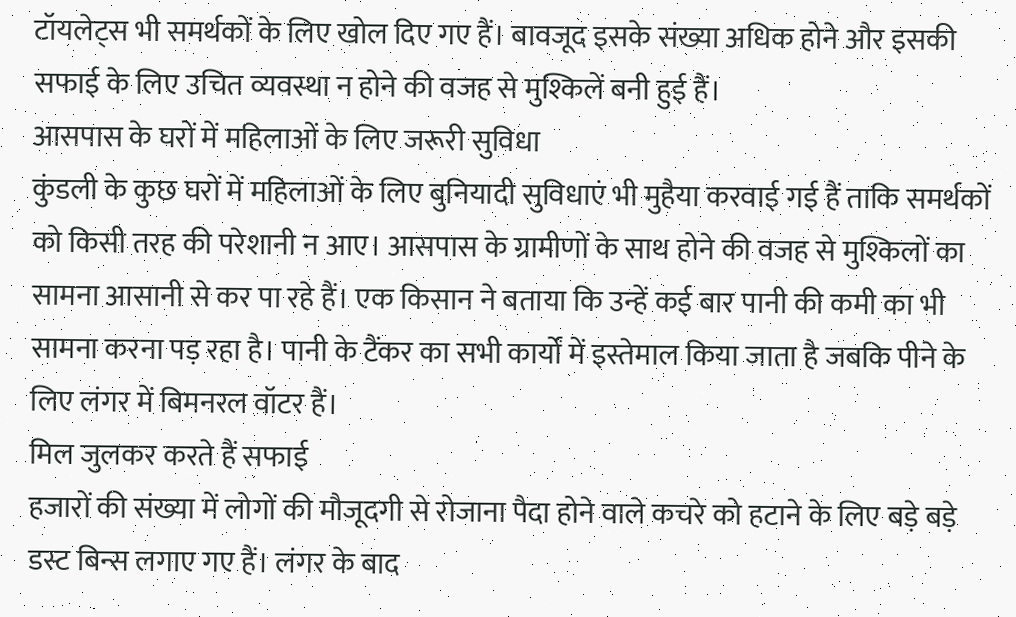टॉयलेट्स भी समर्थकों के लिए खोल दिए गए हैं। बावजूद इसके संख्या अधिक होने और इसकी सफाई के लिए उचित व्यवस्था न होने की वजह से मुश्किलें बनी हुई हैं।
आसपास के घरों में महिलाओं के लिए जरूरी सुविधा
कुंडली के कुछ घरों में महिलाओं के लिए बुनियादी सुविधाएं भी मुहैया करवाई गई हैं ताकि समर्थकों को किसी तरह की परेशानी न आए। आसपास के ग्रामीणों के साथ होने की वजह से मुश्किलों का सामना आसानी से कर पा रहे हैं। एक किसान ने बताया कि उन्हें कई बार पानी की कमी का भी सामना करना पड़ रहा है। पानी के टैंकर का सभी कार्यों में इस्तेमाल किया जाता है जबकि पीने के लिए लंगर में बिमनरल वॉटर हैं।
मिल जुलकर करते हैं सफाई
हजारों की संख्या में लोगों की मौजूदगी से रोजाना पैदा होने वाले कचरे को हटाने के लिए बड़े बड़े डस्ट बिन्स लगाए गए हैं। लंगर के बाद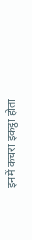इनमें कचरा इकट्ठा होता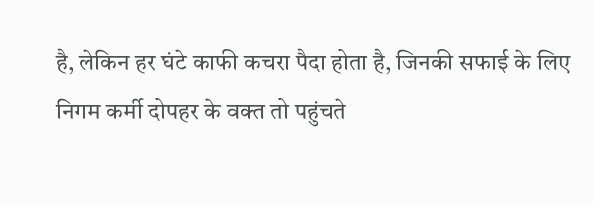है, लेकिन हर घंटे काफी कचरा पैदा होता है, जिनकी सफाई के लिए निगम कर्मी दोपहर के वक्त तो पहुंचते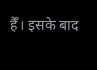हैँ। इसके बाद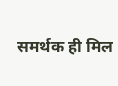समर्थक ही मिल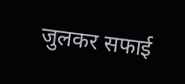जुलकर सफाई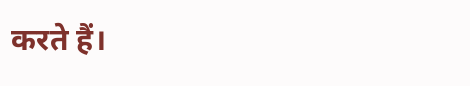करते हैं।